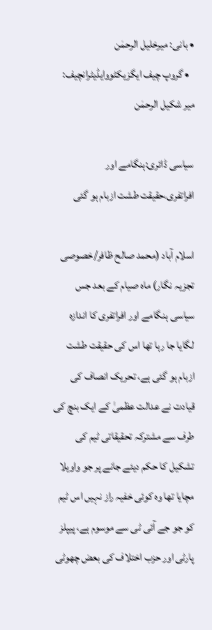• بانی: میرخلیل الرحمٰن
  • گروپ چیف ایگزیکٹووایڈیٹرانچیف: میر شکیل الرحمٰن

سیاسی ڈائری:ہنگامے اور افراتفری،حقیقت طشت ازبام ہو گئی

اسلام آباد (محمد صالح ظافر/خصوصی تجزیہ نگار) ماہ صیام کے بعد جس سیاسی ہنگامے اور افراتفری کا اندازہ لگایا جا رہا تھا اس کی حقیقت طشت ازبام ہو گئی ہے، تحریک انصاف کی قیادت نے عدالت عظمیٰ کے ایک بنچ کی طرف سے مشترکہ تحقیقاتی ٹیم کی تشکیل کا حکم دیئے جانے پر جو واویلا مچایا تھا وہ کوئی خفیہ راز نہیں اس ٹیم کو جو جے آئی ٹی سے موسوم ہے، پیپلز پارٹی اور حزب اختلاف کی بعض چھوٹی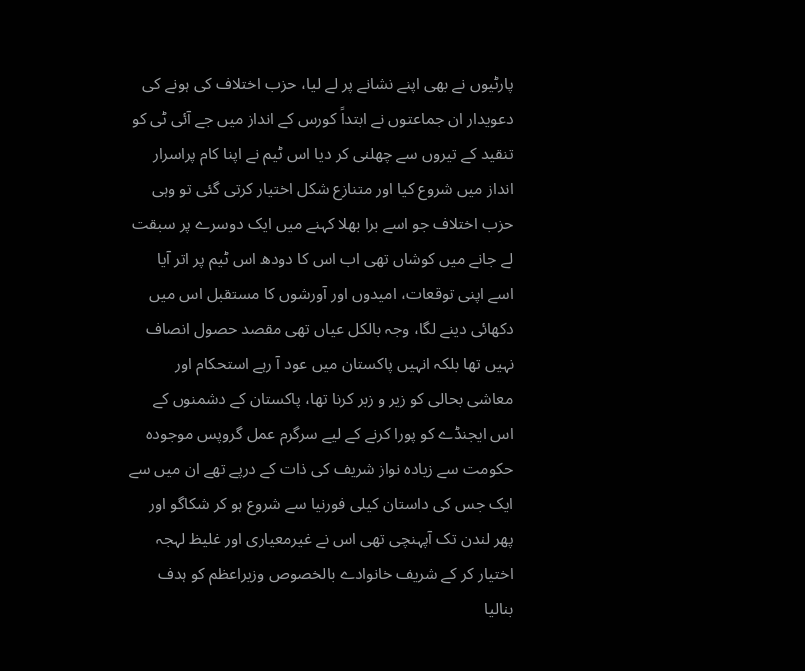پارٹیوں نے بھی اپنے نشانے پر لے لیا، حزب اختلاف کی ہونے کی دعویدار ان جماعتوں نے ابتداً کورس کے انداز میں جے آئی ٹی کو تنقید کے تیروں سے چھلنی کر دیا اس ٹیم نے اپنا کام پراسرار انداز میں شروع کیا اور متنازع شکل اختیار کرتی گئی تو وہی حزب اختلاف جو اسے برا بھلا کہنے میں ایک دوسرے پر سبقت لے جانے میں کوشاں تھی اب اس کا دودھ اس ٹیم پر اتر آیا اسے اپنی توقعات، امیدوں اور آورشوں کا مستقبل اس میں دکھائی دینے لگا، وجہ بالکل عیاں تھی مقصد حصول انصاف نہیں تھا بلکہ انہیں پاکستان میں عود آ رہے استحکام اور معاشی بحالی کو زیر و زبر کرنا تھا، پاکستان کے دشمنوں کے اس ایجنڈے کو پورا کرنے کے لیے سرگرم عمل گروپس موجودہ حکومت سے زیادہ نواز شریف کی ذات کے درپے تھے ان میں سے ایک جس کی داستان کیلی فورنیا سے شروع ہو کر شکاگو اور پھر لندن تک آپہنچی تھی اس نے غیرمعیاری اور غلیظ لہجہ اختیار کر کے شریف خانوادے بالخصوص وزیراعظم کو ہدف بنالیا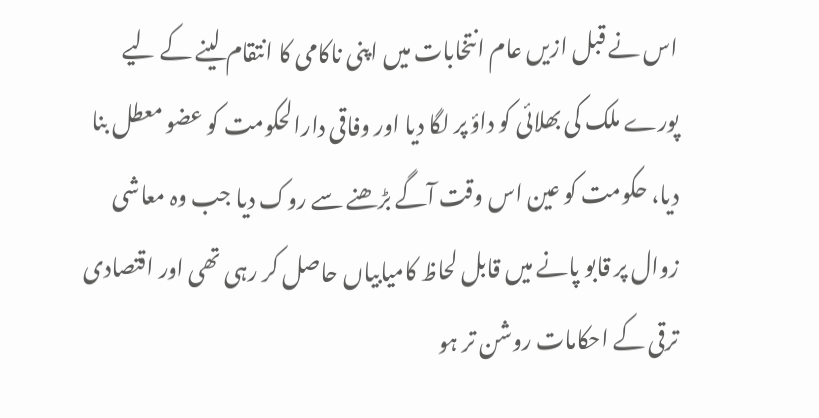اس نے قبل ازیں عام انتخابات میں اپنی ناکامی کا انتقام لینے کے لیے پورے ملک کی بھلائی کو داؤ پر لگا دیا اور وفاقی دارالحکومت کو عضو معطل بنا دیا، حکومت کو عین اس وقت آگے بڑھنے سے روک دیا جب وہ معاشی زوال پر قابو پانے میں قابل لحاظ کامیابیاں حاصل کر رہی تھی اور اقتصادی ترقی کے احکامات روشن تر ہو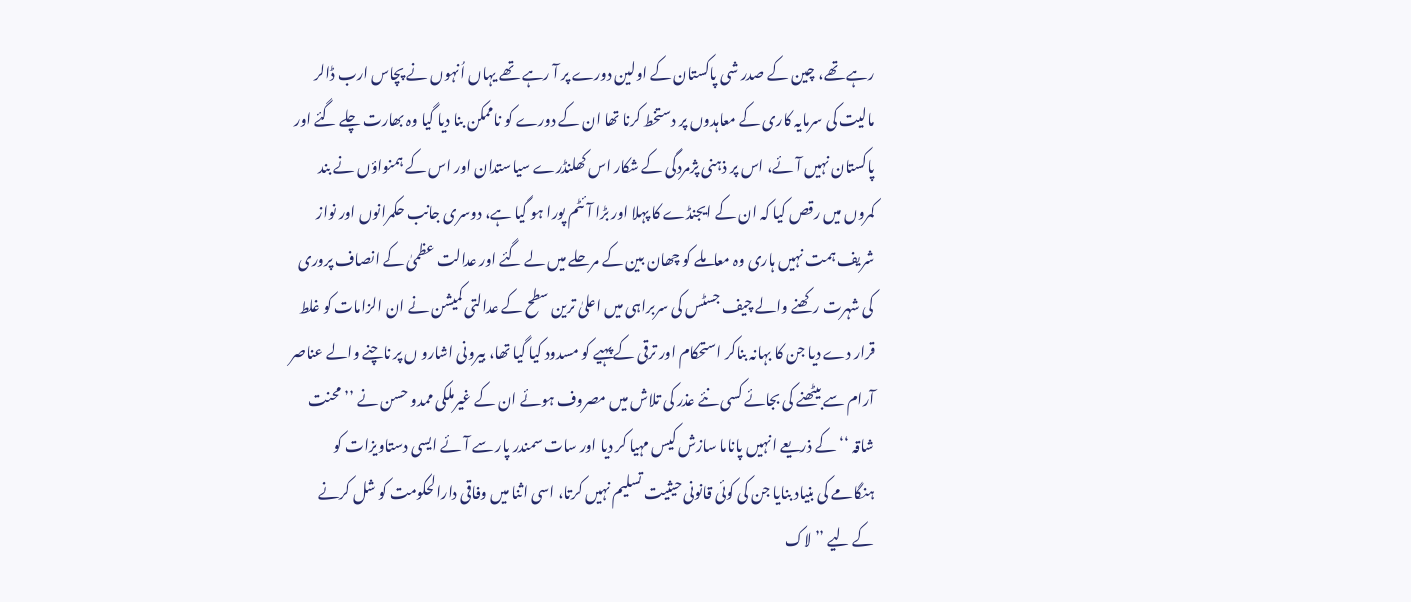رہے تھے، چین کے صدر شی پاکستان کے اولین دورے پر آ رہے تھے یہاں اُنہوں نے پچاس ارب ڈالر مالیت کی سرمایہ کاری کے معاہدوں پر دستخط کرنا تھا ان کے دورے کو ناممکن بنا دیا گیا وہ بھارت چلے گئے اور پاکستان نہیں آئے، اس پر ذہنی پژمردگی کے شکار اس کھلنڈرے سیاستدان اور اس کے ہمنواؤں نے بند کمروں میں رقص کیا کہ ان کے ایجنڈے کا پہلا اور بڑا آئٹم پورا ہو گیا ہے، دوسری جانب حکمرانوں اور نواز شریف ہمت نہیں ہاری وہ معاملے کو چھان بین کے مرحلے میں لے گئے اور عدالت عظمیٰ کے انصاف پروری کی شہرت رکھنے والے چیف جسٹس کی سربراہی میں اعلیٰ ترین سطح کے عدالتی کمیشن نے ان الزامات کو غلط قرار دے دیا جن کا بہانہ بناکر استحکام اور ترقی کے پہیے کو مسدود کیا گیا تھا، بیرونی اشارو ں پر ناچنے والے عناصر آرام سے بیٹھنے کی بجائے کسی نئے عذر کی تلاش میں مصروف ہوئے ان کے غیرملکی ممدو حسن نے ’’محنت شاقہ ‘‘ کے ذریعے انہیں پاناما سازش کیس مہیا کر دیا اور سات سمندر پار سے آئے ایسی دستاویزات کو ہنگامے کی بنیاد بنایا جن کی کوئی قانونی حیثیت تسلیم نہیں کرتا، اسی اثنا میں وفاقی دارالحکومت کو شل کرنے کے لیے ’’لاک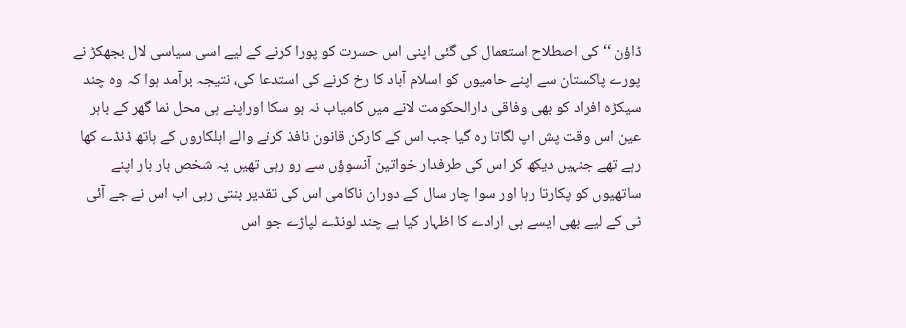ڈاؤن ‘‘ کی اصطلاح استعمال کی گئی اپنی اس حسرت کو پورا کرنے کے لیے اسی سیاسی لال بجھکڑ نے پورے پاکستان سے اپنے حامیوں کو اسلام آباد کا رخ کرنے کی استدعا کی، نتیجہ برآمد ہوا کہ وہ چند سیکڑہ افراد کو بھی وفاقی دارالحکومت لانے میں کامیاب نہ ہو سکا اوراپنے ہی محل نما گھر کے باہر عین اس وقت پش اپ لگاتا رہ گیا جب اس کے کارکن قانون نافذ کرنے والے اہلکاروں کے ہاتھ ڈنڈے کھا رہے تھے جنہیں دیکھ کر اس کی طرفدار خواتین آنسوؤں سے رو رہی تھیں یہ شخص بار بار اپنے ساتھیوں کو پکارتا رہا اور سوا چار سال کے دوران ناکامی اس کی تقدیر بنتی رہی اب اس نے جے آئی ٹی کے لیے بھی ایسے ہی ارادے کا اظہار کیا ہے چند لونڈے لپاڑے جو اس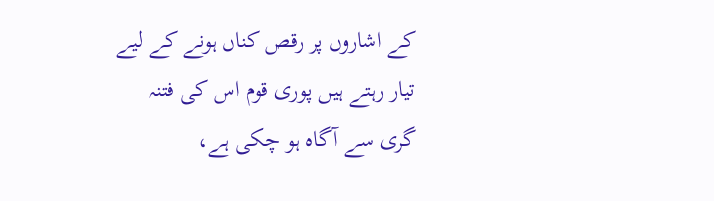کے اشاروں پر رقص کناں ہونے کے لیے تیار رہتے ہیں پوری قوم اس کی فتنہ گری سے آگاہ ہو چکی ہے،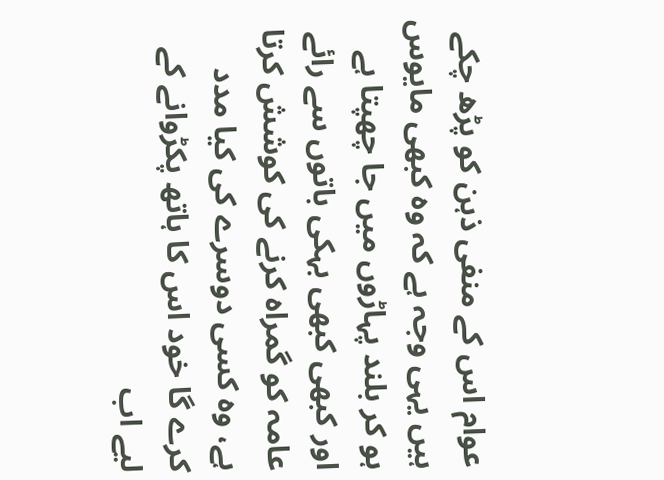عوام اس کے منفی ذہن کو پڑھ چکے ہیں یہی وجہ ہے کہ وہ کبھی مایوس ہو کر بلند پہاڑوں میں جا چھپتا ہے اور کبھی کبھی بہکی باتوں سے رائے عامہ کو گمراہ کرنے کی کوشش کرتا ہے، وہ کسی دوسرے کی کیا مدد کرے گا خود اس کا ہاتھ پکڑوانے کے لیے اب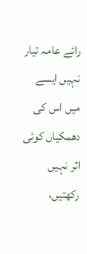رائے عامہ تیار نہیں ایسے میں اس کی دھمکیاں کوئی اثر نہیں رکھتیں،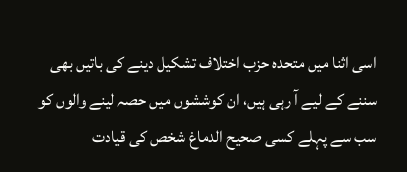اسی اثنا میں متحدہ حزب اختلاف تشکیل دینے کی باتیں بھی سننے کے لیے آ رہی ہیں، ان کوششوں میں حصہ لینے والوں کو سب سے پہلے کسی صحیح الدماغ شخص کی قیادت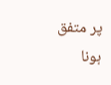پر متفق ہونا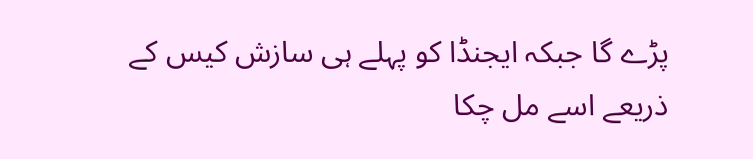پڑے گا جبکہ ایجنڈا کو پہلے ہی سازش کیس کے ذریعے اسے مل چکا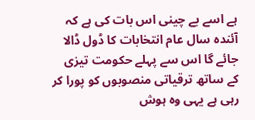ہے اسے بے چینی اس بات کی ہے کہ آئندہ سال عام انتخابات کا ڈول ڈالا جائے گا اس سے پہلے حکومت تیزی کے ساتھ ترقیاتی منصوبوں کو پورا کر رہی ہے یہی وہ ہوش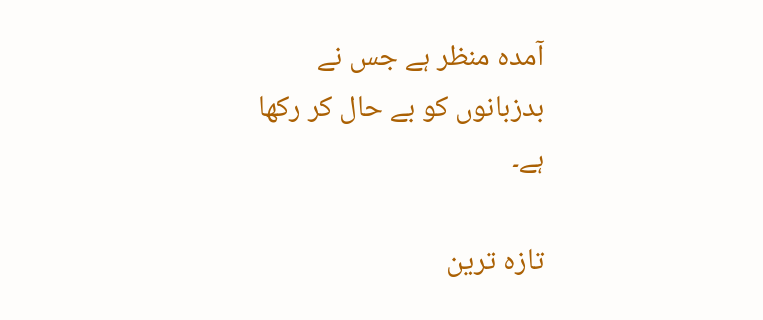آمدہ منظر ہے جس نے بدزبانوں کو بے حال کر رکھا ہے۔

تازہ ترین